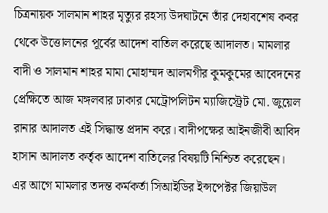চিত্রনায়ক সালমান শাহর মৃত্যুর রহস্য উদঘাটনে তাঁর দেহাবশেষ কবর থেকে উত্তোলনের পূর্বের আদেশ বাতিল করেছে আদালত। মামলার বাদী ও সালমান শাহর মামা মোহাম্মদ আলমগীর কুমকুমের আবেদনের প্রেক্ষিতে আজ মঙ্গলবার ঢাকার মেট্রোপলিটন ম্যাজিস্ট্রেট মো. জুয়েল রানার আদালত এই সিদ্ধান্ত প্রদান করে। বাদীপক্ষের আইনজীবী আবিদ হাসান আদালত কর্তৃক আদেশ বাতিলের বিষয়টি নিশ্চিত করেছেন।
এর আগে মামলার তদন্ত কর্মকর্তা সিআইডির ইন্সপেক্টর জিয়াউল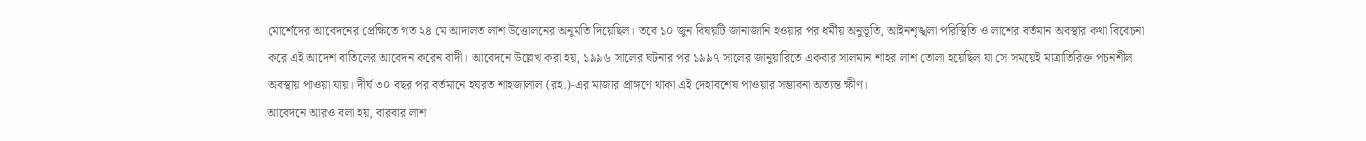মোর্শেদের আবেদনের প্রেক্ষিতে গত ২৪ মে আদালত লাশ উত্তোলনের অনুমতি দিয়েছিল। তবে ১০ জুন বিষয়টি জানাজানি হওয়ার পর ধর্মীয় অনুভূতি, আইনশৃঙ্খলা পরিস্থিতি ও লাশের বর্তমান অবস্থার কথা বিবেচনা করে এই আদেশ বাতিলের আবেদন করেন বাদী। আবেদনে উল্লেখ করা হয়, ১৯৯৬ সালের ঘটনার পর ১৯৯৭ সালের জানুয়ারিতে একবার সালমান শাহর লাশ তোলা হয়েছিল যা সে সময়েই মাত্রাতিরিক্ত পচনশীল অবস্থায় পাওয়া যায়। দীর্ঘ ৩০ বছর পর বর্তমানে হযরত শাহজালাল (রহ.)-এর মাজার প্রাঙ্গণে থাকা এই দেহাবশেষ পাওয়ার সম্ভাবনা অত্যন্ত ক্ষীণ।
আবেদনে আরও বলা হয়, বারবার লাশ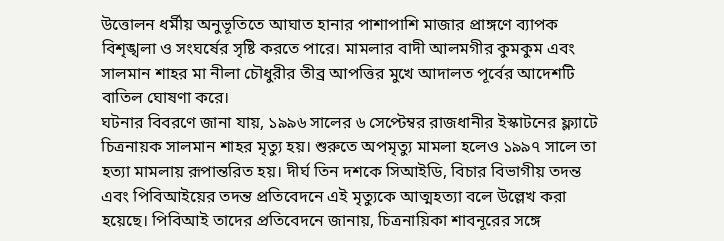উত্তোলন ধর্মীয় অনুভূতিতে আঘাত হানার পাশাপাশি মাজার প্রাঙ্গণে ব্যাপক বিশৃঙ্খলা ও সংঘর্ষের সৃষ্টি করতে পারে। মামলার বাদী আলমগীর কুমকুম এবং সালমান শাহর মা নীলা চৌধুরীর তীব্র আপত্তির মুখে আদালত পূর্বের আদেশটি বাতিল ঘোষণা করে।
ঘটনার বিবরণে জানা যায়, ১৯৯৬ সালের ৬ সেপ্টেম্বর রাজধানীর ইস্কাটনের ফ্ল্যাটে চিত্রনায়ক সালমান শাহর মৃত্যু হয়। শুরুতে অপমৃত্যু মামলা হলেও ১৯৯৭ সালে তা হত্যা মামলায় রূপান্তরিত হয়। দীর্ঘ তিন দশকে সিআইডি, বিচার বিভাগীয় তদন্ত এবং পিবিআইয়ের তদন্ত প্রতিবেদনে এই মৃত্যুকে আত্মহত্যা বলে উল্লেখ করা হয়েছে। পিবিআই তাদের প্রতিবেদনে জানায়, চিত্রনায়িকা শাবনূরের সঙ্গে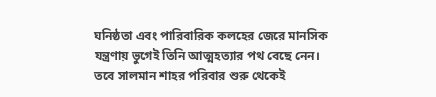ঘনিষ্ঠতা এবং পারিবারিক কলহের জেরে মানসিক যন্ত্রণায় ভুগেই তিনি আত্মহত্যার পথ বেছে নেন।
তবে সালমান শাহর পরিবার শুরু থেকেই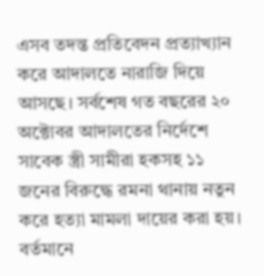এসব তদন্ত প্রতিবেদন প্রত্যাখ্যান করে আদালতে নারাজি দিয়ে আসছে। সর্বশেষ গত বছরের ২০ অক্টোবর আদালতের নির্দেশে সাবেক স্ত্রী সামীরা হকসহ ১১ জনের বিরুদ্ধে রমনা থানায় নতুন করে হত্যা মামলা দায়ের করা হয়। বর্তমানে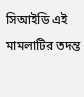সিআইডি এই মামলাটির তদন্ত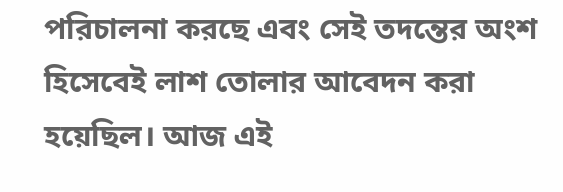পরিচালনা করছে এবং সেই তদন্তের অংশ হিসেবেই লাশ তোলার আবেদন করা হয়েছিল। আজ এই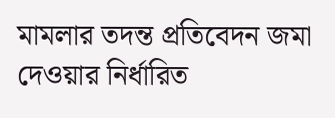মামলার তদন্ত প্রতিবেদন জমা দেওয়ার নির্ধারিত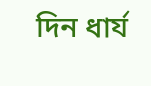দিন ধার্য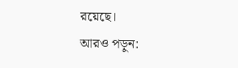রয়েছে।
আরও পড়ুন: